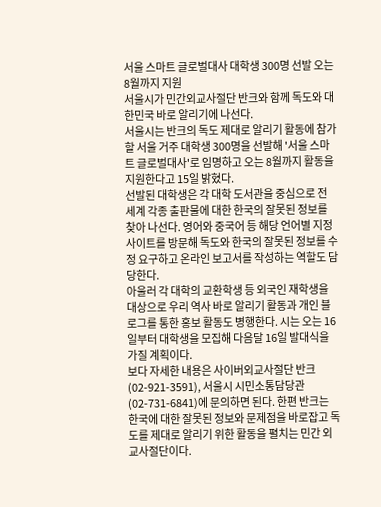서울 스마트 글로벌대사 대학생 300명 선발 오는 8월까지 지원
서울시가 민간외교사절단 반크와 함께 독도와 대한민국 바로 알리기에 나선다.
서울시는 반크의 독도 제대로 알리기 활동에 참가할 서울 거주 대학생 300명을 선발해 '서울 스마트 글로벌대사'로 임명하고 오는 8월까지 활동을 지원한다고 15일 밝혔다.
선발된 대학생은 각 대학 도서관을 중심으로 전 세계 각종 출판물에 대한 한국의 잘못된 정보를 찾아 나선다. 영어와 중국어 등 해당 언어별 지정 사이트를 방문해 독도와 한국의 잘못된 정보를 수정 요구하고 온라인 보고서를 작성하는 역할도 담당한다.
아울러 각 대학의 교환학생 등 외국인 재학생을 대상으로 우리 역사 바로 알리기 활동과 개인 블로그를 통한 홍보 활동도 병행한다. 시는 오는 16일부터 대학생을 모집해 다음달 16일 발대식을 가질 계획이다.
보다 자세한 내용은 사이버외교사절단 반크(02-921-3591), 서울시 시민소통담당관(02-731-6841)에 문의하면 된다. 한편 반크는 한국에 대한 잘못된 정보와 문제점을 바로잡고 독도를 제대로 알리기 위한 활동을 펼치는 민간 외교사절단이다.